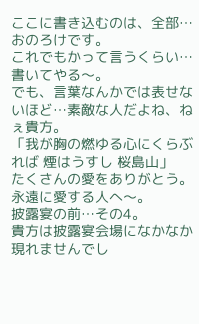ここに書き込むのは、全部…おのろけです。
これでもかって言うくらい…書いてやる〜。
でも、言葉なんかでは表せないほど…素敵な人だよね、ねぇ貴方。
「我が胸の燃ゆる心にくらぶれば 煙はうすし 桜島山」
たくさんの愛をありがとう。永遠に愛する人へ〜。
披露宴の前…その4。
貴方は披露宴会場になかなか現れませんでし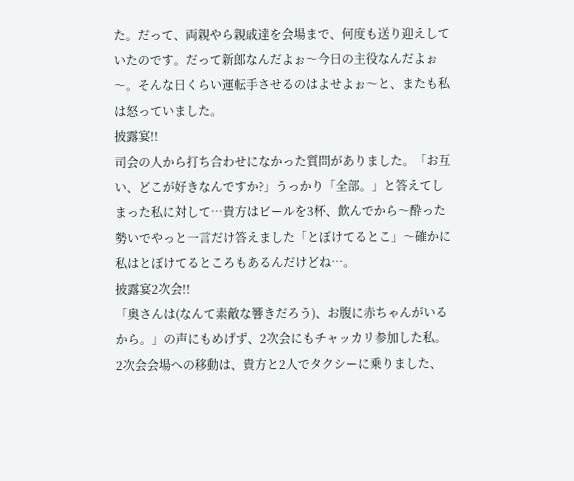た。だって、両親やら親戚達を会場まで、何度も送り迎えしていたのです。だって新郎なんだよぉ〜今日の主役なんだよぉ〜。そんな日くらい運転手させるのはよせよぉ〜と、またも私は怒っていました。
披露宴!!
司会の人から打ち合わせになかった質問がありました。「お互い、どこが好きなんですか?」うっかり「全部。」と答えてしまった私に対して…貴方はビールを3杯、飲んでから〜酔った勢いでやっと一言だけ答えました「とぼけてるとこ」〜確かに私はとぼけてるところもあるんだけどね…。
披露宴2次会!!
「奥さんは(なんて素敵な響きだろう)、お腹に赤ちゃんがいるから。」の声にもめげず、2次会にもチャッカリ参加した私。2次会会場への移動は、貴方と2人でタクシーに乗りました、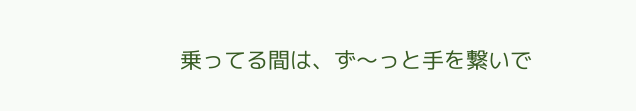乗ってる間は、ず〜っと手を繋いで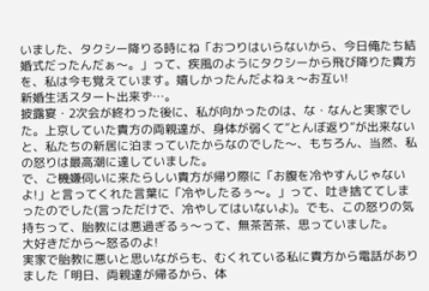いました、タクシー降りる時にね「おつりはいらないから、今日俺たち結婚式だったんだぁ〜。」って、疾風のようにタクシーから飛び降りた貴方を、私は今も覚えています。嬉しかったんだよねぇ〜お互い!
新婚生活スタート出来ず…。
披露宴・2次会が終わった後に、私が向かったのは、な・なんと実家でした。上京していた貴方の両親達が、身体が弱くて”とんぼ返り”が出来ないと、私たちの新居に泊まっていたからなのでした〜、もちろん、当然、私の怒りは最高潮に達していました。
で、ご機嫌伺いに来たらしい貴方が帰り際に「お腹を冷やすんじゃないよ!」と言ってくれた言葉に「冷やしたるぅ〜。」って、吐き捨ててしまったのでした(言っただけで、冷やしてはいないよ)。でも、この怒りの気持ちって、胎教には悪過ぎるぅ〜って、無茶苦茶、思っていました。
大好きだから〜怒るのよ!
実家で胎教に悪いと思いながらも、むくれている私に貴方から電話がありました「明日、両親達が帰るから、体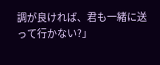調が良ければ、君も一緒に送って行かない?」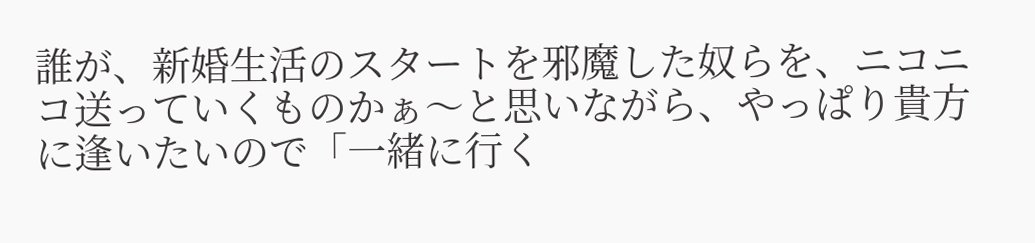誰が、新婚生活のスタートを邪魔した奴らを、ニコニコ送っていくものかぁ〜と思いながら、やっぱり貴方に逢いたいので「一緒に行く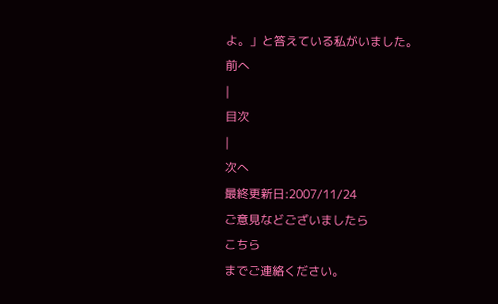よ。」と答えている私がいました。
前へ
|
目次
|
次へ
最終更新日:2007/11/24
ご意見などございましたら
こちら
までご連絡ください。